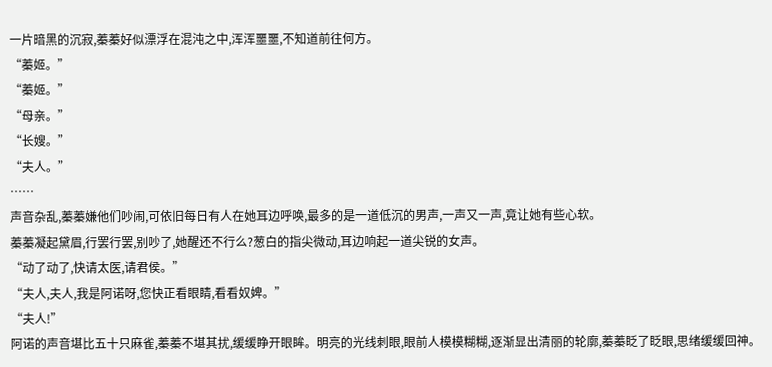一片暗黑的沉寂,蓁蓁好似漂浮在混沌之中,浑浑噩噩,不知道前往何方。
“蓁姬。”
“蓁姬。”
“母亲。”
“长嫂。”
“夫人。”
……
声音杂乱,蓁蓁嫌他们吵闹,可依旧每日有人在她耳边呼唤,最多的是一道低沉的男声,一声又一声,竟让她有些心软。
蓁蓁凝起黛眉,行罢行罢,别吵了,她醒还不行么?葱白的指尖微动,耳边响起一道尖锐的女声。
“动了动了,快请太医,请君侯。”
“夫人,夫人,我是阿诺呀,您快正看眼睛,看看奴婢。”
“夫人!”
阿诺的声音堪比五十只麻雀,蓁蓁不堪其扰,缓缓睁开眼眸。明亮的光线刺眼,眼前人模模糊糊,逐渐显出清丽的轮廓,蓁蓁眨了眨眼,思绪缓缓回神。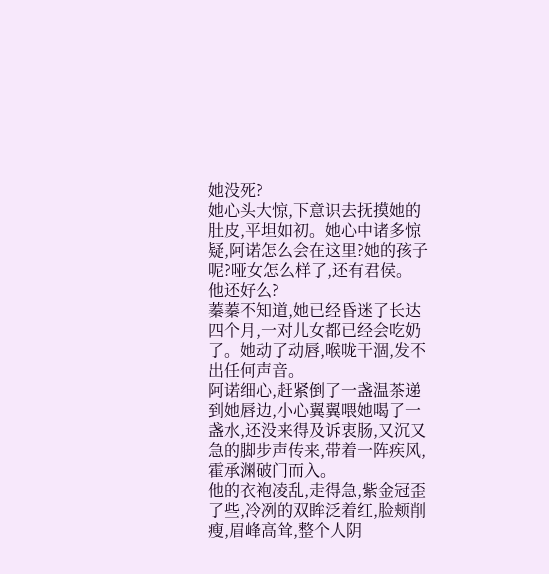她没死?
她心头大惊,下意识去抚摸她的肚皮,平坦如初。她心中诸多惊疑,阿诺怎么会在这里?她的孩子呢?哑女怎么样了,还有君侯。
他还好么?
蓁蓁不知道,她已经昏迷了长达四个月,一对儿女都已经会吃奶了。她动了动唇,喉咙干涸,发不出任何声音。
阿诺细心,赶紧倒了一盏温茶递到她唇边,小心翼翼喂她喝了一盏水,还没来得及诉衷肠,又沉又急的脚步声传来,带着一阵疾风,霍承渊破门而入。
他的衣袍凌乱,走得急,紫金冠歪了些,冷冽的双眸泛着红,脸颊削瘦,眉峰高耸,整个人阴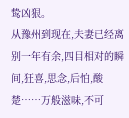鸷凶狠。
从豫州到现在,夫妻已经离别一年有余,四目相对的瞬间,狂喜,思念,后怕,酸楚……万般滋味,不可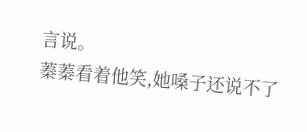言说。
蓁蓁看着他笑,她嗓子还说不了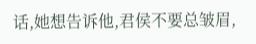话,她想告诉他,君侯不要总皱眉,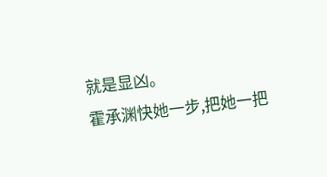就是显凶。
霍承渊快她一步,把她一把